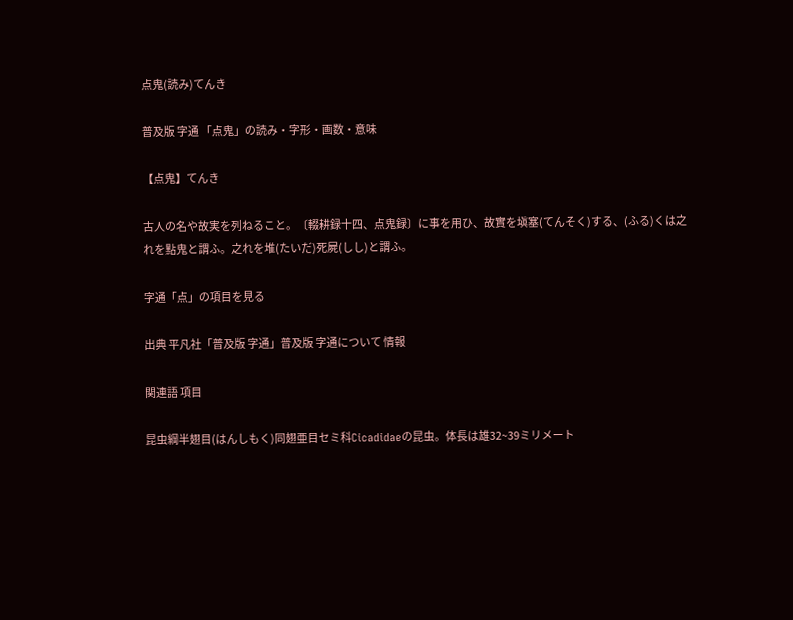点鬼(読み)てんき

普及版 字通 「点鬼」の読み・字形・画数・意味

【点鬼】てんき

古人の名や故実を列ねること。〔輟耕録十四、点鬼録〕に事を用ひ、故實を塡塞(てんそく)する、(ふる)くは之れを點鬼と謂ふ。之れを堆(たいだ)死屍(しし)と謂ふ。

字通「点」の項目を見る

出典 平凡社「普及版 字通」普及版 字通について 情報

関連語 項目

昆虫綱半翅目(はんしもく)同翅亜目セミ科Cicadidaeの昆虫。体長は雄32~39ミリメート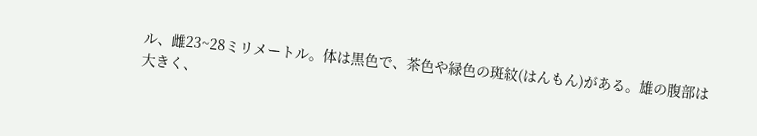ル、雌23~28ミリメートル。体は黒色で、茶色や緑色の斑紋(はんもん)がある。雄の腹部は大きく、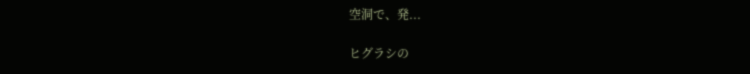空洞で、発...

ヒグラシの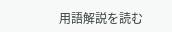用語解説を読む